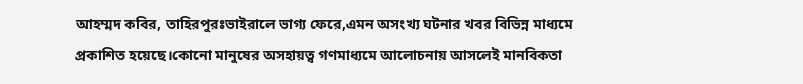আহম্মদ কবির, তাহিরপুরঃভাইরালে ভাগ্য ফেরে,এমন অসংখ্য ঘটনার খবর বিভিন্ন মাধ্যমে প্রকাশিত হয়েছে।কোনো মানুষের অসহায়ত্ব গণমাধ্যমে আলোচনায় আসলেই মানবিকতা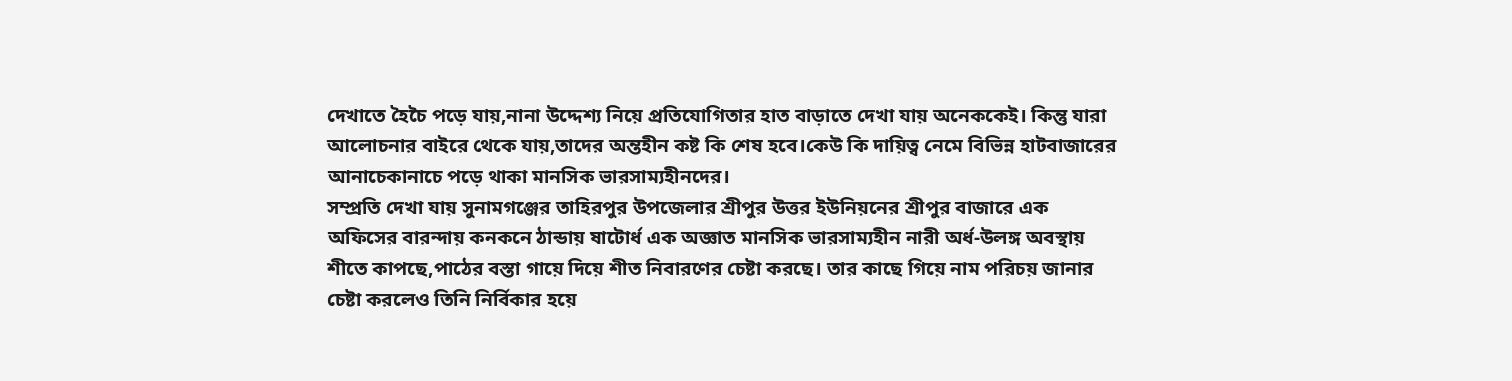দেখাতে হৈচৈ পড়ে যায়,নানা উদ্দেশ্য নিয়ে প্রতিযোগিতার হাত বাড়াতে দেখা যায় অনেককেই। কিন্তু যারা আলোচনার বাইরে থেকে যায়,তাদের অন্তহীন কষ্ট কি শেষ হবে।কেউ কি দায়িত্ব নেমে বিভিন্ন হাটবাজারের আনাচেকানাচে পড়ে থাকা মানসিক ভারসাম্যহীনদের।
সম্প্রতি দেখা যায় সুনামগঞ্জের তাহিরপুর উপজেলার শ্রীপুর উত্তর ইউনিয়নের শ্রীপুর বাজারে এক অফিসের বারন্দায় কনকনে ঠান্ডায় ষাটোর্ধ এক অজ্ঞাত মানসিক ভারসাম্যহীন নারী অর্ধ-উলঙ্গ অবস্থায় শীতে কাপছে,পাঠের বস্তা গায়ে দিয়ে শীত নিবারণের চেষ্টা করছে। তার কাছে গিয়ে নাম পরিচয় জানার চেষ্টা করলেও তিনি নির্বিকার হয়ে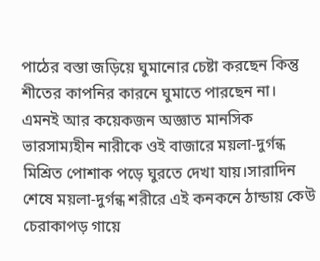পাঠের বস্তা জড়িয়ে ঘুমানোর চেষ্টা করছেন কিন্তু শীতের কাপনির কারনে ঘুমাতে পারছেন না।
এমনই আর কয়েকজন অজ্ঞাত মানসিক ভারসাম্যহীন নারীকে ওই বাজারে ময়লা-দুর্গন্ধ মিশ্রিত পোশাক পড়ে ঘুরতে দেখা যায়।সারাদিন শেষে ময়লা-দুর্গন্ধ শরীরে এই কনকনে ঠান্ডায় কেউ চেরাকাপড় গায়ে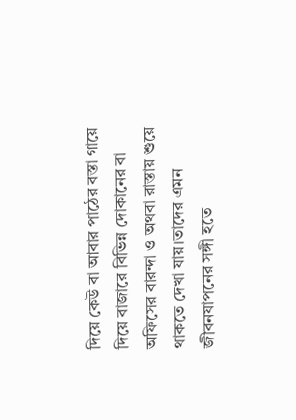দিয়ে কেউ বা আবার পাঠের বস্তা গায়ে দিয়ে বাজারে বিভিন্ন দোকানের বা অফিসের বারন্দা ও অথবা রাস্তায় শুয়ে থাকতে দেখা যায়।তাদের এমন জীবনযাপনের সঙ্গী হতে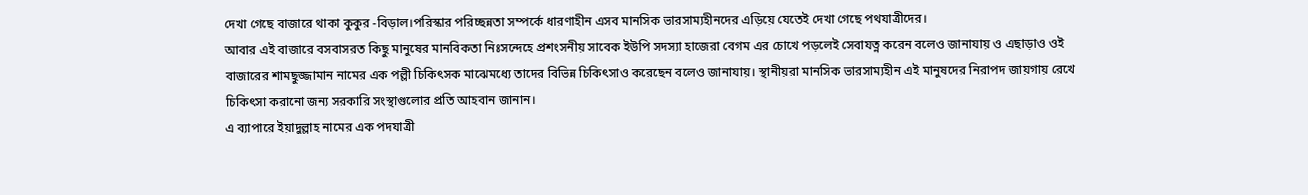দেখা গেছে বাজারে থাকা কুকুর -বিড়াল।পরিস্কার পরিচ্ছন্নতা সম্পর্কে ধারণাহীন এসব মানসিক ভারসাম্যহীনদের এড়িয়ে যেতেই দেখা গেছে পথযাত্রীদের।
আবার এই বাজারে বসবাসরত কিছু মানুষের মানবিকতা নিঃসন্দেহে প্রশংসনীয় সাবেক ইউপি সদস্যা হাজেরা বেগম এর চোখে পড়লেই সেবাযত্ন করেন বলেও জানাযায় ও এছাড়াও ওই বাজারের শামছুজ্জামান নামের এক পল্লী চিকিৎসক মাঝেমধ্যে তাদের বিভিন্ন চিকিৎসাও করেছেন বলেও জানাযায়। স্থানীয়রা মানসিক ভারসাম্যহীন এই মানুষদের নিরাপদ জায়গায় রেখে চিকিৎসা করানো জন্য সরকারি সংস্থাগুলোর প্রতি আহবান জানান।
এ ব্যাপারে ইয়াদুল্লাহ নামের এক পদযাত্রী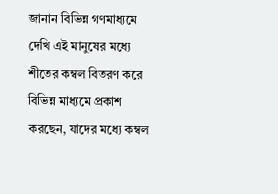জানান বিভিন্ন গণমাধ্যমে দেখি এই মানুষের মধ্যে শীতের কম্বল বিতরণ করে বিভিন্ন মাধ্যমে প্রকাশ করছেন, যাদের মধ্যে কম্বল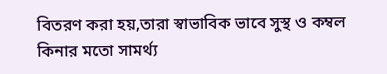বিতরণ করা হয়,তারা স্বাভাবিক ভাবে সুস্থ ও কম্বল কিনার মতো সামর্থ্য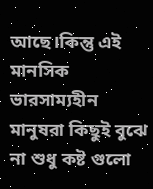আছে।কিন্তু এই মানসিক ভারসাম্যহীন মানুষরা কিছুই বুঝে না শুধু কষ্ট গুলো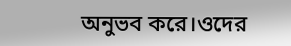অনুভব করে।ওদের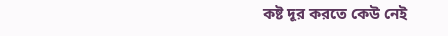কষ্ট দূর করতে কেউ নেই